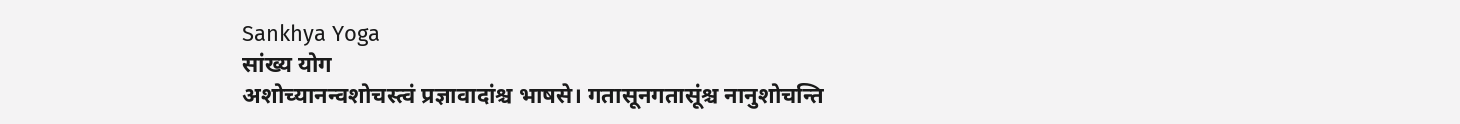Sankhya Yoga
सांख्य योग
अशोच्यानन्वशोचस्त्वं प्रज्ञावादांश्च भाषसे। गतासूनगतासूंश्च नानुशोचन्ति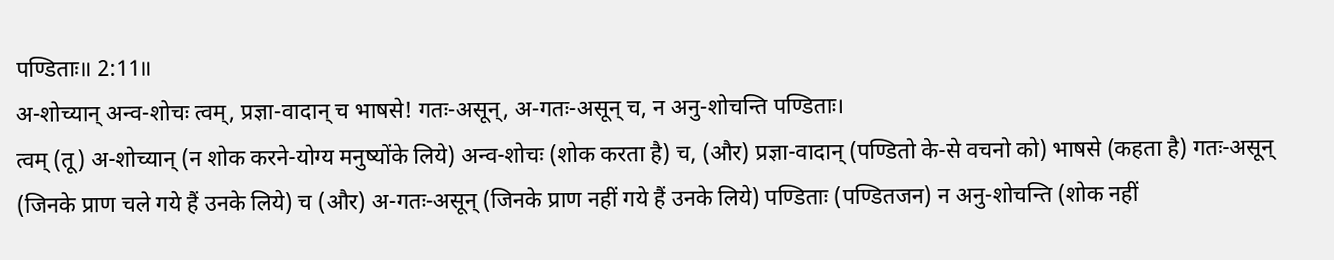पण्डिताः॥ 2:11॥
अ-शोच्यान् अन्व-शोचः त्वम्, प्रज्ञा-वादान् च भाषसे! गतः-असून्, अ-गतः-असून् च, न अनु-शोचन्ति पण्डिताः।
त्वम् (तू) अ-शोच्यान् (न शोक करने-योग्य मनुष्योंके लिये) अन्व-शोचः (शोक करता है) च, (और) प्रज्ञा-वादान् (पण्डितो के-से वचनो को) भाषसे (कहता है) गतः-असून् (जिनके प्राण चले गये हैं उनके लिये) च (और) अ-गतः-असून् (जिनके प्राण नहीं गये हैं उनके लिये) पण्डिताः (पण्डितजन) न अनु-शोचन्ति (शोक नहीं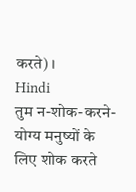करते) ।
Hindi
तुम न-शोक-करने-योग्य मनुष्यों के लिए शोक करते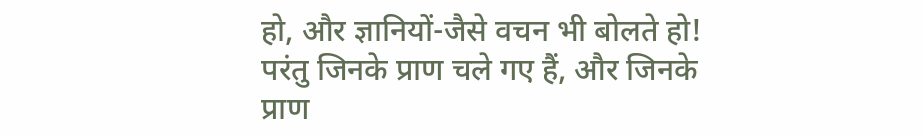हो, और ज्ञानियों-जैसे वचन भी बोलते हो! परंतु जिनके प्राण चले गए हैं, और जिनके प्राण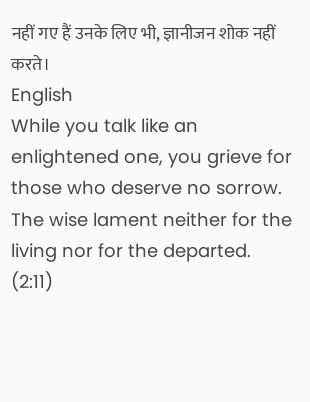नहीं गए हैं उनके लिए भी, ज्ञानीजन शोक नहीं करते।
English
While you talk like an enlightened one, you grieve for those who deserve no sorrow. The wise lament neither for the living nor for the departed. (2:11)